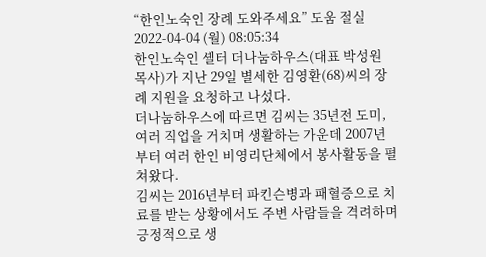“한인노숙인 장례 도와주세요” 도움 절실
2022-04-04 (월) 08:05:34
한인노숙인 셸터 더나눔하우스(대표 박성원 목사)가 지난 29일 별세한 김영환(68)씨의 장례 지원을 요청하고 나섰다.
더나눔하우스에 따르면 김씨는 35년전 도미, 여러 직업을 거치며 생활하는 가운데 2007년부터 여러 한인 비영리단체에서 봉사활동을 펼쳐왔다.
김씨는 2016년부터 파킨슨병과 패혈증으로 치료를 받는 상황에서도 주변 사람들을 격려하며 긍정적으로 생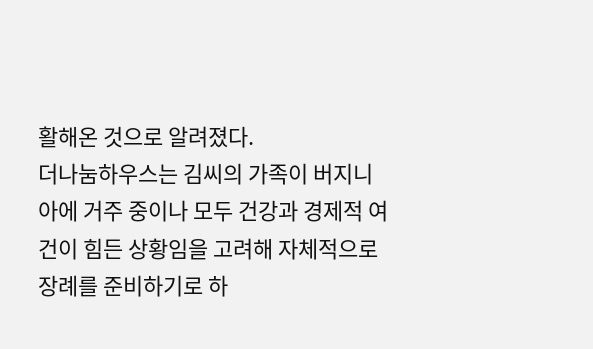활해온 것으로 알려졌다.
더나눔하우스는 김씨의 가족이 버지니아에 거주 중이나 모두 건강과 경제적 여건이 힘든 상황임을 고려해 자체적으로 장례를 준비하기로 하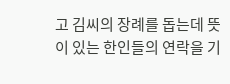고 김씨의 장례를 돕는데 뜻이 있는 한인들의 연락을 기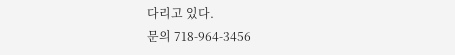다리고 있다.
문의 718-964-3456